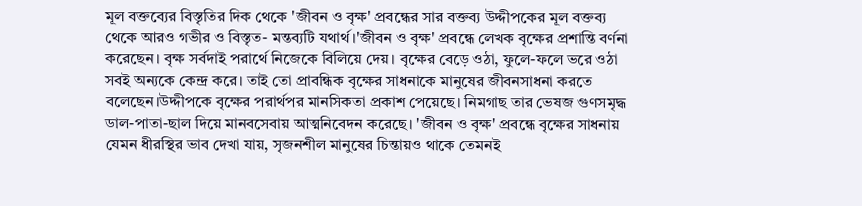মূল বক্তব্যের বিস্তৃতির দিক থেকে 'জীবন ও বৃক্ষ' প্রবন্ধের সার বক্তব্য উদ্দীপকের মূল বক্তব্য থেকে আরও গভীর ও বিস্তৃত- মন্তব্যটি যথার্থ।'জীবন ও বৃক্ষ' প্রবন্ধে লেখক বৃক্ষের প্রশান্তি বর্ণনা করেছেন। বৃক্ষ সর্বদাই পরার্থে নিজেকে বিলিয়ে দেয়। বৃক্ষের বেড়ে ওঠা, ফুলে-ফলে ভরে ওঠা সবই অন্যকে কেন্দ্র করে। তাই তো প্রাবন্ধিক বৃক্ষের সাধনাকে মানুষের জীবনসাধনা করতে বলেছেন।উদ্দীপকে বৃক্ষের পরার্থপর মানসিকতা প্রকাশ পেয়েছে। নিমগাছ তার ভেষজ গুণসমৃদ্ধ ডাল-পাতা-ছাল দিয়ে মানবসেবায় আত্মনিবেদন করেছে। 'জীবন ও বৃক্ষ' প্রবন্ধে বৃক্ষের সাধনায় যেমন ধীরস্থির ভাব দেখা যায়, সৃজনশীল মানুষের চিন্তায়ও থাকে তেমনই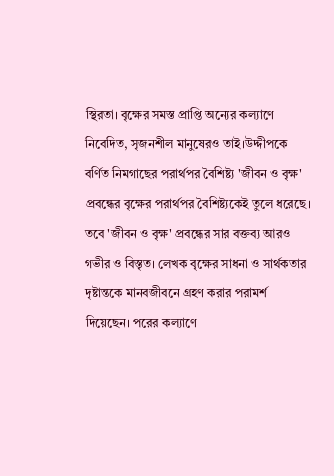স্থিরতা। বৃক্ষের সমস্ত প্রাপ্তি অন্যের কল্যাণে নিবেদিত, সৃজনশীল মানুষেরও তাই।উদ্দীপকে বর্ণিত নিমগাছের পরার্থপর বৈশিষ্ট্য 'জীবন ও বৃক্ষ' প্রবন্ধের বৃক্ষের পরার্থপর বৈশিষ্ট্যকেই তুলে ধরেছে। তবে 'জীবন ও বৃক্ষ' প্রবন্ধের সার বক্তব্য আরও গভীর ও বিস্তৃত। লেখক বৃক্ষের সাধনা ও সার্থকতার দৃষ্টান্তকে মানবজীবনে গ্রহণ করার পরামর্শ দিয়েছেন। পরের কল্যাণে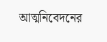আত্মনিবেদনের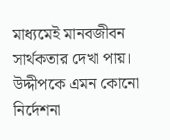মাধ্যমেই মানবজীবন সার্থকতার দেখা পায়। উদ্দীপকে এমন কোনো নির্দেশনা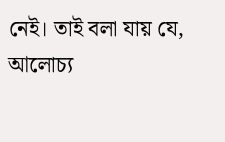নেই। তাই বলা যায় যে, আলোচ্য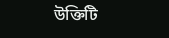উক্তিটি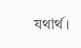যথার্থ।